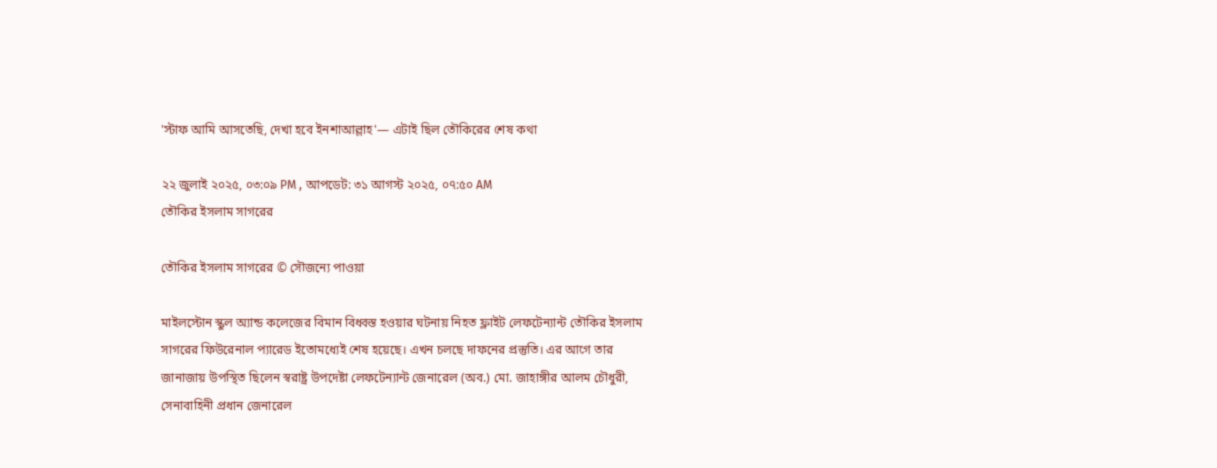'স্টাফ আমি আসতেছি, দেখা হবে ইনশাআল্লাহ'— এটাই ছিল তৌকিরের শেষ কথা

২২ জুলাই ২০২৫, ০৩:০৯ PM , আপডেট: ৩১ আগস্ট ২০২৫, ০৭:৫০ AM
তৌকির ইসলাম সাগরের

তৌকির ইসলাম সাগরের © সৌজন্যে পাওয়া

মাইলস্টোন স্কুল অ্যান্ড কলেজের বিমান বিধ্বস্ত হওয়ার ঘটনায় নিহত ফ্লাইট লেফটেন্যান্ট তৌকির ইসলাম সাগরের ফিউরেনাল প্যারেড ইতোমধ্যেই শেষ হয়েছে। এখন চলছে দাফনের প্রস্তুতি। এর আগে তার জানাজায় উপস্থিত ছিলেন স্বরাষ্ট্র উপদেষ্টা লেফটেন্যান্ট জেনারেল (অব.) মো. জাহাঙ্গীর আলম চৌধুরী, সেনাবাহিনী প্রধান জেনারেল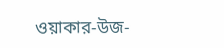ওয়াকার-উজ-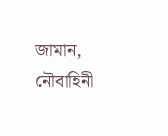জামান, নৌবাহিনী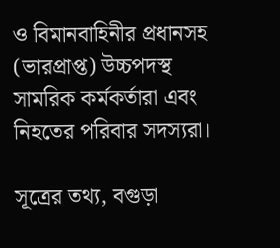ও বিমানবাহিনীর প্রধানসহ (ভারপ্রাপ্ত) উচ্চপদস্থ সামরিক কর্মকর্তারা এবং নিহতের পরিবার সদস্যরা।

সূত্রের তথ্য, বগুড়া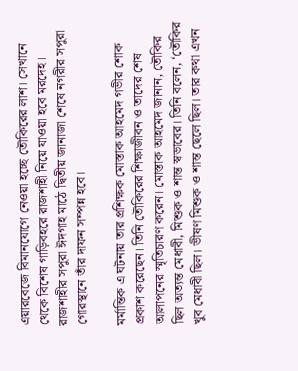এয়ারবেজে বিমানযোগে নেওয়া হচ্ছে তৌকিরের লাশ। সেখানে থেকে বিশেষ গাড়িবহরে রাজশাহী নিয়ে যাওয়া হবে মরদেহ। রাজশাহীর সপুরা ঈদগাহ মাঠে দ্বিতীয় জানাজা শেষে নগরীর সপুরা গোরস্থানে তাঁর দাফন সম্পন্ন হবে।

মর্মান্তিক এ ঘটনায় তার প্রশিক্ষক মোস্তাক আহমেদ গভীর শোক প্রকাশ করেছেন। তিনি তৌকিরের শিক্ষাজীবন ও তাদের শেষ আলাপনের স্মৃতিচারণ করেন। মোস্তাক আহমেদ জানান, তৌকির ছিল অত্যন্ত মেধাবী, মিশুক ও শান্ত স্বভাবের। তিনি বলেন, ‘তৌকির খুব মেধাবী ছিল। ভীষণ মিশুক ও শান্ত ছেলে ছিল। তার কথা এখন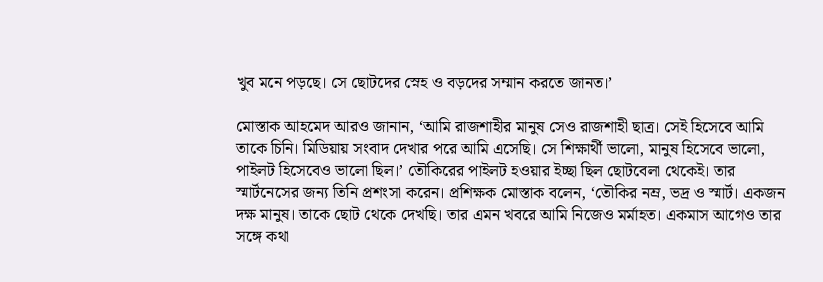খুব মনে পড়ছে। সে ছোটদের স্নেহ ও বড়দের সম্মান করতে জানত।’

মোস্তাক আহমেদ আরও জানান, ‘আমি রাজশাহীর মানুষ সেও রাজশাহী ছাত্র। সেই হিসেবে আমি তাকে চিনি। মিডিয়ায় সংবাদ দেখার পরে আমি এসেছি। সে শিক্ষার্থী ভালো, মানুষ হিসেবে ভালো, পাইলট হিসেবেও ভালো ছিল।’ তৌকিরের পাইলট হওয়ার ইচ্ছা ছিল ছোটবেলা থেকেই। তার স্মার্টনেসের জন্য তিনি প্রশংসা করেন। প্রশিক্ষক মোস্তাক বলেন, ‘তৌকির নম্র, ভদ্র ও স্মার্ট। একজন দক্ষ মানুষ। তাকে ছোট থেকে দেখছি। তার এমন খবরে আমি নিজেও মর্মাহত। একমাস আগেও তার সঙ্গে কথা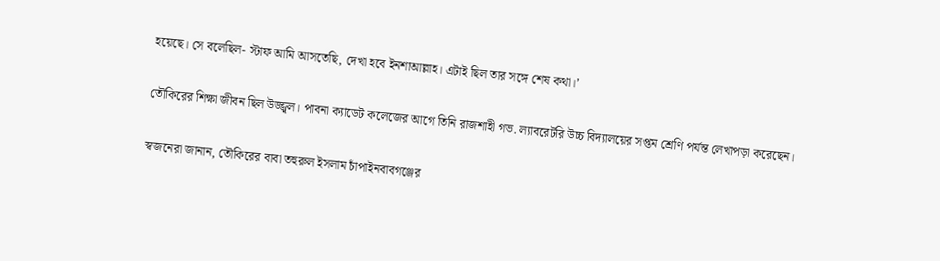হয়েছে। সে বলেছিল- স্টাফ আমি আসতেছি, দেখা হবে ইনশাআল্লাহ। এটাই ছিল তার সঙ্গে শেষ কথা।’

তৌকিরের শিক্ষা জীবন ছিল উজ্জ্বল। পাবনা ক্যাডেট কলেজের আগে তিনি রাজশাহী গভ. ল্যাবরেটরি উচ্চ বিদ্যালয়ের সপ্তম শ্রেণি পর্যন্ত লেখাপড়া করেছেন।

স্বজনেরা জানান, তৌকিরের বাবা তহুরুল ইসলাম চাঁপাইনবাবগঞ্জের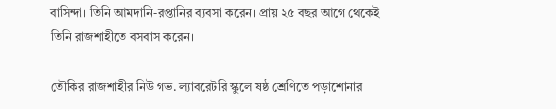বাসিন্দা। তিনি আমদানি-রপ্তানির ব্যবসা করেন। প্রায় ২৫ বছর আগে থেকেই তিনি রাজশাহীতে বসবাস করেন।

তৌকির রাজশাহীর নিউ গভ. ল্যাবরেটরি স্কুলে ষষ্ঠ শ্রেণিতে পড়াশোনার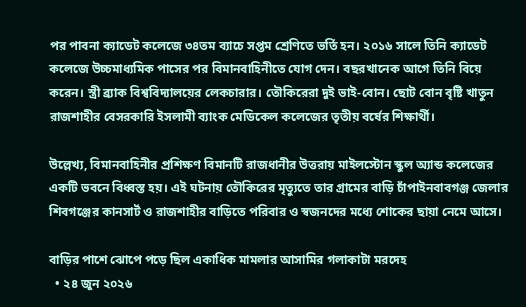পর পাবনা ক্যাডেট কলেজে ৩৪তম ব্যাচে সপ্তম শ্রেণিতে ভর্তি হন। ২০১৬ সালে তিনি ক্যাডেট কলেজে উচ্চমাধ্যমিক পাসের পর বিমানবাহিনীতে যোগ দেন। বছরখানেক আগে তিনি বিয়ে করেন। স্ত্রী ব্র্যাক বিশ্ববিদ্যালয়ের লেকচারার। তৌকিরেরা দুই ভাই-বোন। ছোট বোন বৃষ্টি খাতুন রাজশাহীর বেসরকারি ইসলামী ব্যাংক মেডিকেল কলেজের তৃতীয় বর্ষের শিক্ষার্থী।

উল্লেখ্য, বিমানবাহিনীর প্রশিক্ষণ বিমানটি রাজধানীর উত্তরায় মাইলস্টোন স্কুল অ্যান্ড কলেজের একটি ভবনে বিধ্বস্ত হয়। এই ঘটনায় তৌকিরের মৃত্যুতে তার গ্রামের বাড়ি চাঁপাইনবাবগঞ্জ জেলার শিবগঞ্জের কানসার্ট ও রাজশাহীর বাড়িতে পরিবার ও স্বজনদের মধ্যে শোকের ছায়া নেমে আসে।

বাড়ির পাশে ঝোপে পড়ে ছিল একাধিক মামলার আসামির গলাকাটা মরদেহ
  • ২৪ জুন ২০২৬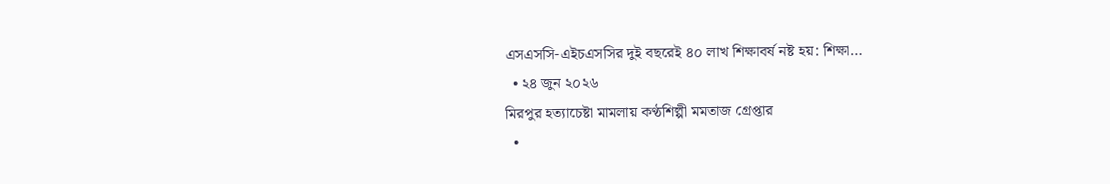এসএসসি-এইচএসসির দুই বছরেই ৪০ লাখ শিক্ষাবর্ষ নষ্ট হয়: শিক্ষা…
  • ২৪ জুন ২০২৬
মিরপুর হত্যাচেষ্টা মামলায় কণ্ঠশিল্পী মমতাজ গ্রেপ্তার
  •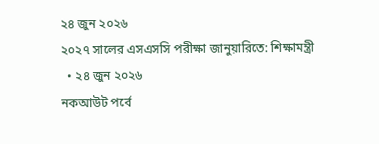২৪ জুন ২০২৬
২০২৭ সালের এসএসসি পরীক্ষা জানুয়ারিতে: শিক্ষামন্ত্রী
  • ২৪ জুন ২০২৬
নকআউট পর্বে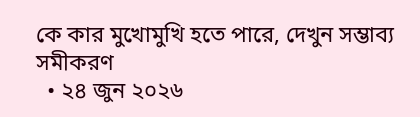কে কার মুখোমুখি হতে পারে, দেখুন সম্ভাব্য সমীকরণ
  • ২৪ জুন ২০২৬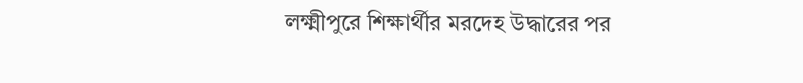লক্ষ্মীপুরে শিক্ষার্থীর মরদেহ উদ্ধারের পর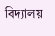বিদ্যালয়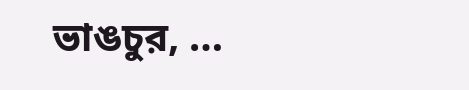ভাঙচুর, …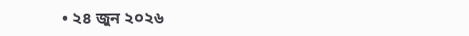• ২৪ জুন ২০২৬